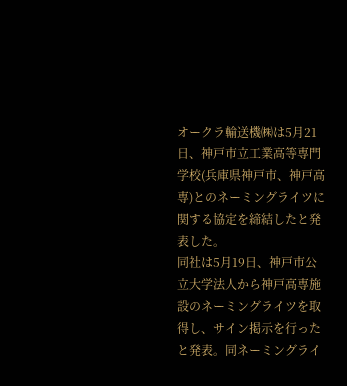オークラ輸送機㈱は5月21日、神戸市立工業高等専門学校(兵庫県神戸市、神戸高専)とのネーミングライツに関する協定を締結したと発表した。
同社は5月19日、神戸市公立大学法人から神戸高専施設のネーミングライツを取得し、サイン掲示を行ったと発表。同ネーミングライ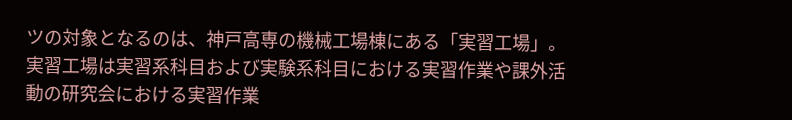ツの対象となるのは、神戸高専の機械工場棟にある「実習工場」。実習工場は実習系科目および実験系科目における実習作業や課外活動の研究会における実習作業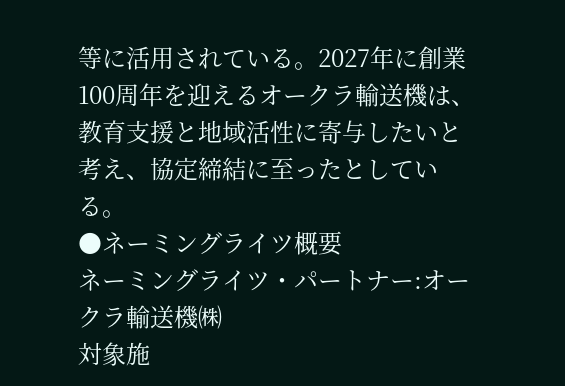等に活用されている。2027年に創業100周年を迎えるオークラ輸送機は、教育支援と地域活性に寄与したいと考え、協定締結に至ったとしている。
●ネーミングライツ概要
ネーミングライツ・パートナー:オークラ輸送機㈱
対象施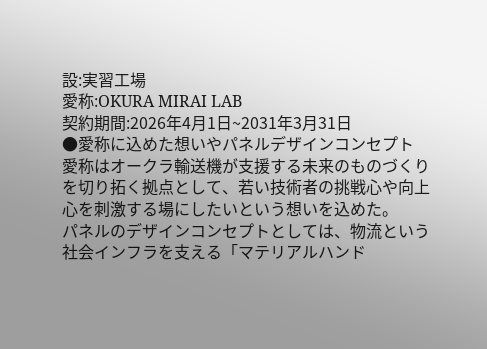設:実習工場
愛称:OKURA MIRAI LAB
契約期間:2026年4月1日~2031年3月31日
●愛称に込めた想いやパネルデザインコンセプト
愛称はオークラ輸送機が支援する未来のものづくりを切り拓く拠点として、若い技術者の挑戦心や向上心を刺激する場にしたいという想いを込めた。
パネルのデザインコンセプトとしては、物流という社会インフラを支える「マテリアルハンド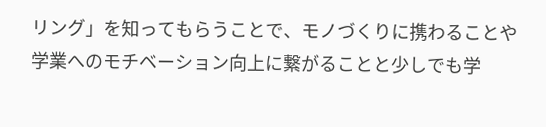リング」を知ってもらうことで、モノづくりに携わることや学業へのモチベーション向上に繋がることと少しでも学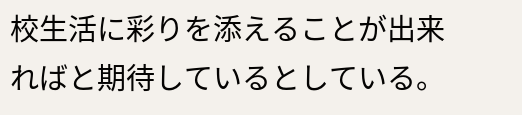校生活に彩りを添えることが出来ればと期待しているとしている。